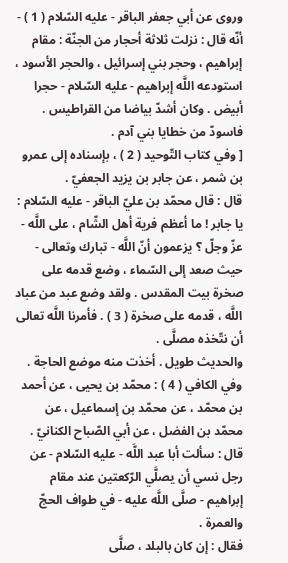وروى عن أبي جعفر الباقر - عليه السّلام ( 1 ) - أنّه قال : نزلت ثلاثة أحجار من الجنّة : مقام إبراهيم ، وحجر بني إسرائيل ، والحجر الأسود ، استودعه اللَّه إبراهيم - عليه السّلام - حجرا أبيض . وكان أشدّ بياضا من القراطيس . فاسودّ من خطايا بني آدم .
[ وفي كتاب التّوحيد ( 2 ) ، بإسناده إلى عمرو بن شمر ، عن جابر بن يزيد الجعفيّ .
قال : قال محمّد بن عليّ الباقر - عليه السّلام : يا جابر ! ما أعظم فرية أهل الشّام ، على اللَّه - عزّ وجلّ ؟ يزعمون أنّ اللَّه - تبارك وتعالى - حيث صعد إلى السّماء ، وضع قدمه على صخرة بيت المقدس . ولقد وضع عبد من عباد اللَّه ، قدمه على صخرة ( 3 ) . فأمرنا اللَّه تعالى أن نتّخذه مصلَّى .
والحديث طويل . أخذت منه موضع الحاجة .
وفي الكافي ( 4 ) : محمّد بن يحيى ، عن أحمد بن محمّد ، عن محمّد بن إسماعيل ، عن محمّد بن الفضل ، عن أبي الصّباح الكنانيّ . قال : سألت أبا عبد اللَّه - عليه السّلام - عن رجل نسي أن يصلَّي الرّكعتين عند مقام إبراهيم - صلَّى اللَّه عليه - في طواف الحجّ والعمرة .
فقال : إن كان بالبلد ، صلَّى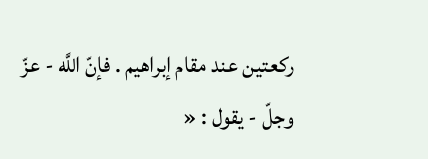ركعتين عند مقام إبراهيم . فإنّ اللَّه - عزّ وجلّ - يقول : «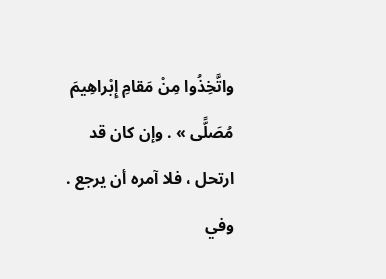واتَّخِذُوا مِنْ مَقامِ إِبْراهِيمَ مُصَلًّى » . وإن كان قد ارتحل ، فلا آمره أن يرجع .
وفي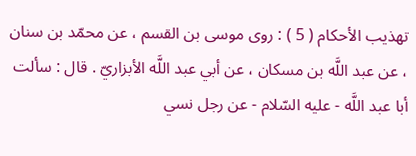تهذيب الأحكام ( 5 ) : روى موسى بن القسم ، عن محمّد بن سنان ، عن عبد اللَّه بن مسكان ، عن أبي عبد اللَّه الأبزاريّ . قال : سألت أبا عبد اللَّه - عليه السّلام - عن رجل نسي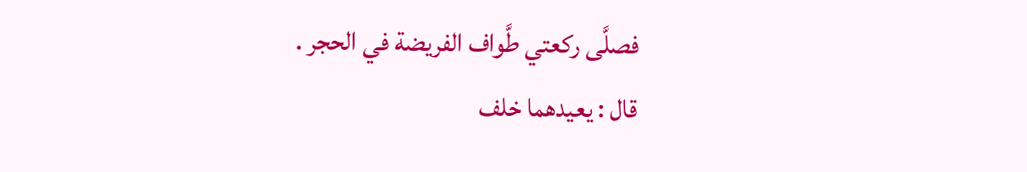فصلَّى ركعتي طَّواف الفريضة في الحجر .
قال : يعيدهما خلف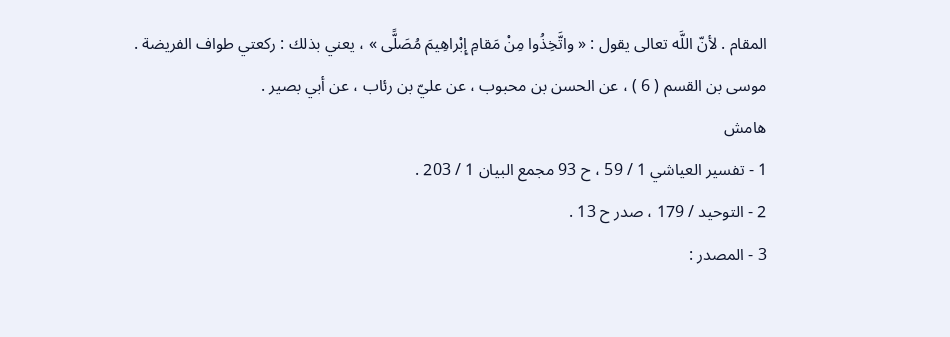المقام . لأنّ اللَّه تعالى يقول : « واتَّخِذُوا مِنْ مَقامِ إِبْراهِيمَ مُصَلًّى » ، يعني بذلك : ركعتي طواف الفريضة .
موسى بن القسم ( 6 ) ، عن الحسن بن محبوب ، عن عليّ بن رئاب ، عن أبي بصير .
هامش
1 - تفسير العياشي 1 / 59 ، ح 93 مجمع البيان 1 / 203 .
2 - التوحيد / 179 ، صدر ح 13 .
3 - المصدر :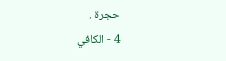حجرة .
4 - الكافي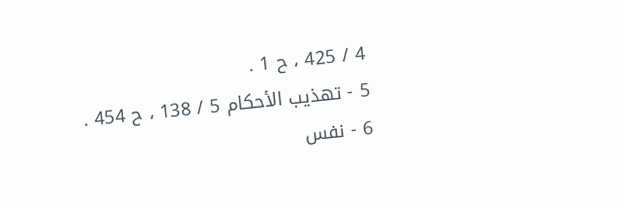4 / 425 ، ح 1 .
5 - تهذيب الأحكام 5 / 138 ، ح 454 .
6 - نفس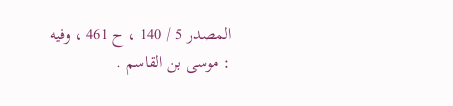المصدر 5 / 140 ، ح 461 ، وفيه : موسى بن القاسم .